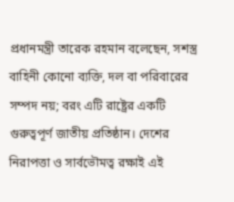প্রধানমন্ত্রী তারেক রহমান বলেছেন, সশস্ত্র বাহিনী কোনো ব্যক্তি, দল বা পরিবারের সম্পদ নয়; বরং এটি রাষ্ট্রের একটি গুরুত্বপূর্ণ জাতীয় প্রতিষ্ঠান। দেশের নিরাপত্তা ও সার্বভৌমত্ব রক্ষাই এই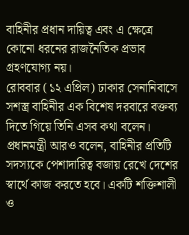বাহিনীর প্রধান দায়িত্ব এবং এ ক্ষেত্রে কোনো ধরনের রাজনৈতিক প্রভাব গ্রহণযোগ্য নয়।
রোববার (১২ এপ্রিল) ঢাকার সেনানিবাসে সশস্ত্র বাহিনীর এক বিশেষ দরবারে বক্তব্য দিতে গিয়ে তিনি এসব কথা বলেন।
প্রধানমন্ত্রী আরও বলেন, বাহিনীর প্রতিটি সদস্যকে পেশাদারিত্ব বজায় রেখে দেশের স্বার্থে কাজ করতে হবে। একটি শক্তিশালী ও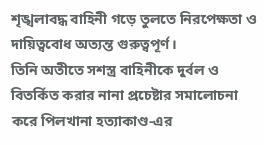শৃঙ্খলাবদ্ধ বাহিনী গড়ে তুলতে নিরপেক্ষতা ও দায়িত্ববোধ অত্যন্ত গুরুত্বপূর্ণ।
তিনি অতীতে সশস্ত্র বাহিনীকে দুর্বল ও বিতর্কিত করার নানা প্রচেষ্টার সমালোচনা করে পিলখানা হত্যাকাণ্ড-এর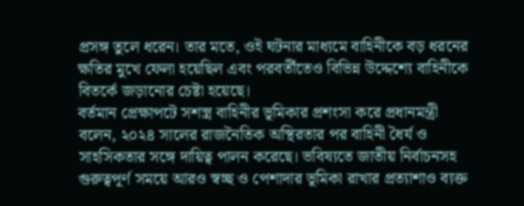প্রসঙ্গ তুলে ধরেন। তার মতে, ওই ঘটনার মাধ্যমে বাহিনীকে বড় ধরনের ক্ষতির মুখে ফেলা হয়েছিল এবং পরবর্তীতেও বিভিন্ন উদ্দেশ্যে বাহিনীকে বিতর্কে জড়ানোর চেষ্টা হয়েছে।
বর্তমান প্রেক্ষাপটে সশস্ত্র বাহিনীর ভূমিকার প্রশংসা করে প্রধানমন্ত্রী বলেন, ২০২৪ সালের রাজনৈতিক অস্থিরতার পর বাহিনী ধৈর্য ও সাহসিকতার সঙ্গে দায়িত্ব পালন করেছে। ভবিষ্যতে জাতীয় নির্বাচনসহ গুরুত্বপূর্ণ সময়ে আরও স্বচ্ছ ও পেশাদার ভূমিকা রাখার প্রত্যাশাও ব্যক্ত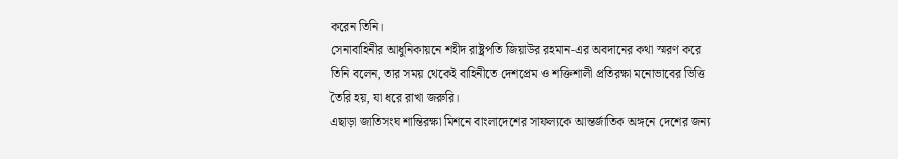করেন তিনি।
সেনাবাহিনীর আধুনিকায়নে শহীদ রাষ্ট্রপতি জিয়াউর রহমান-এর অবদানের কথা স্মরণ করে তিনি বলেন, তার সময় থেকেই বাহিনীতে দেশপ্রেম ও শক্তিশালী প্রতিরক্ষা মনোভাবের ভিত্তি তৈরি হয়, যা ধরে রাখা জরুরি।
এছাড়া জাতিসংঘ শান্তিরক্ষা মিশনে বাংলাদেশের সাফল্যকে আন্তর্জাতিক অঙ্গনে দেশের জন্য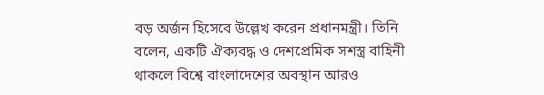বড় অর্জন হিসেবে উল্লেখ করেন প্রধানমন্ত্রী। তিনি বলেন, একটি ঐক্যবদ্ধ ও দেশপ্রেমিক সশস্ত্র বাহিনী থাকলে বিশ্বে বাংলাদেশের অবস্থান আরও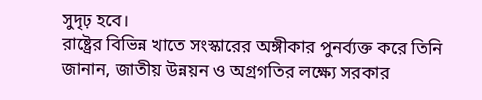সুদৃঢ় হবে।
রাষ্ট্রের বিভিন্ন খাতে সংস্কারের অঙ্গীকার পুনর্ব্যক্ত করে তিনি জানান, জাতীয় উন্নয়ন ও অগ্রগতির লক্ষ্যে সরকার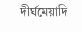দীর্ঘমেয়াদি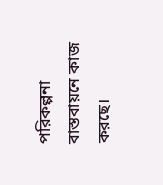পরিকল্পনা বাস্তবায়নে কাজ করছে।